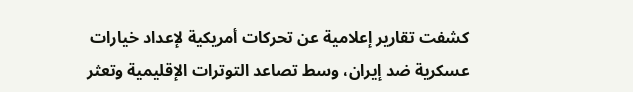كشفت تقارير إعلامية عن تحركات أمريكية لإعداد خيارات عسكرية ضد إيران، وسط تصاعد التوترات الإقليمية وتعثر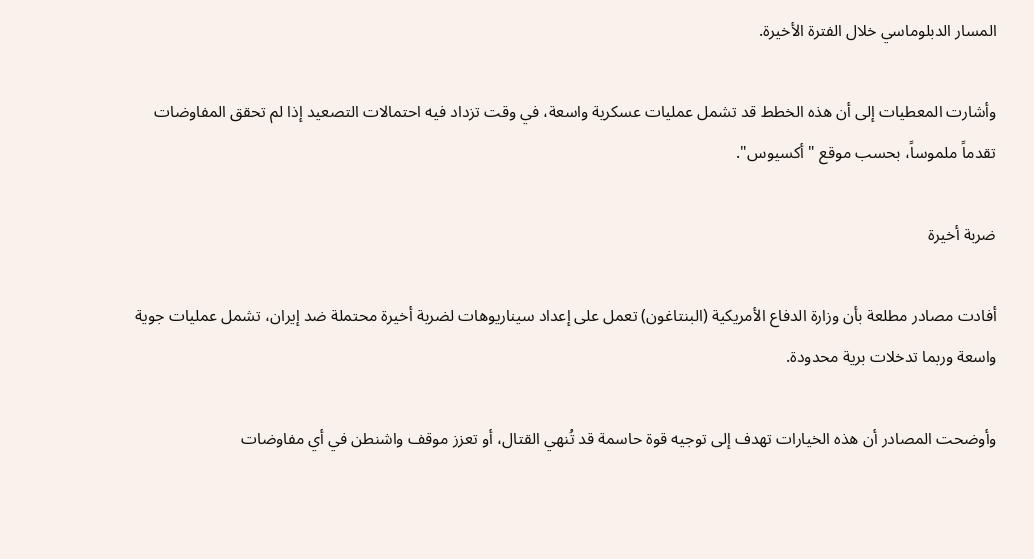المسار الدبلوماسي خلال الفترة الأخيرة.

وأشارت المعطيات إلى أن هذه الخطط قد تشمل عمليات عسكرية واسعة، في وقت تزداد فيه احتمالات التصعيد إذا لم تحقق المفاوضات تقدماً ملموساً، بحسب موقع " أكسيوس".

ضربة أخيرة

أفادت مصادر مطلعة بأن وزارة الدفاع الأمريكية (البنتاغون) تعمل على إعداد سيناريوهات لضربة أخيرة محتملة ضد إيران، تشمل عمليات جوية واسعة وربما تدخلات برية محدودة.

وأوضحت المصادر أن هذه الخيارات تهدف إلى توجيه قوة حاسمة قد تُنهي القتال، أو تعزز موقف واشنطن في أي مفاوضات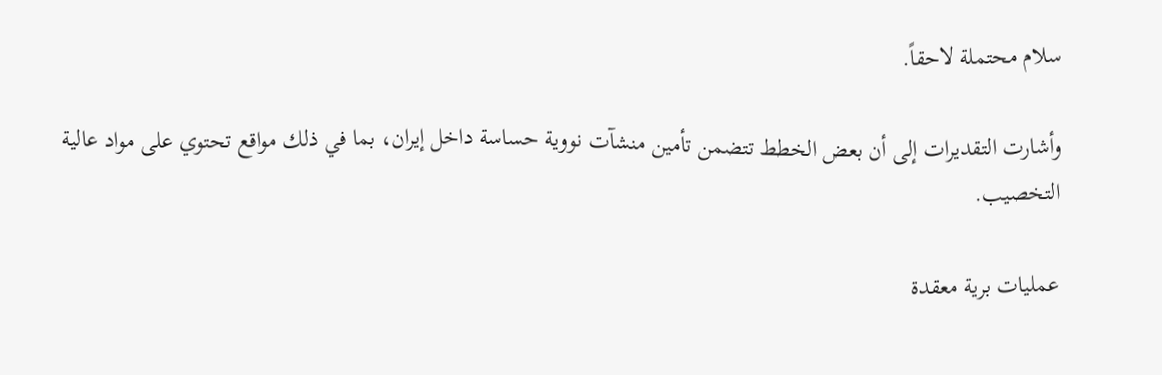سلام محتملة لاحقاً.

وأشارت التقديرات إلى أن بعض الخطط تتضمن تأمين منشآت نووية حساسة داخل إيران، بما في ذلك مواقع تحتوي على مواد عالية التخصيب.

عمليات برية معقدة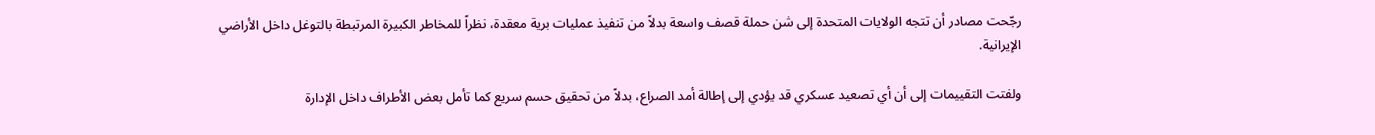رجّحت مصادر أن تتجه الولايات المتحدة إلى شن حملة قصف واسعة بدلاً من تنفيذ عمليات برية معقدة، نظراً للمخاطر الكبيرة المرتبطة بالتوغل داخل الأراضي الإيرانية.

ولفتت التقييمات إلى أن أي تصعيد عسكري قد يؤدي إلى إطالة أمد الصراع، بدلاً من تحقيق حسم سريع كما تأمل بعض الأطراف داخل الإدارة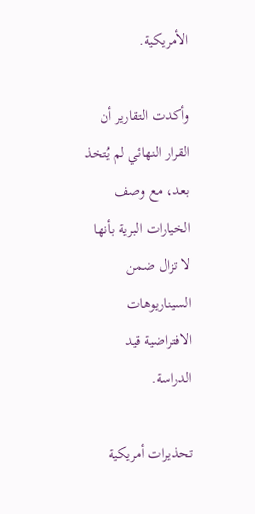الأمريكية.

وأكدت التقارير أن القرار النهائي لم يُتخذ بعد، مع وصف الخيارات البرية بأنها لا تزال ضمن السيناريوهات الافتراضية قيد الدراسة.

تحذيرات أمريكية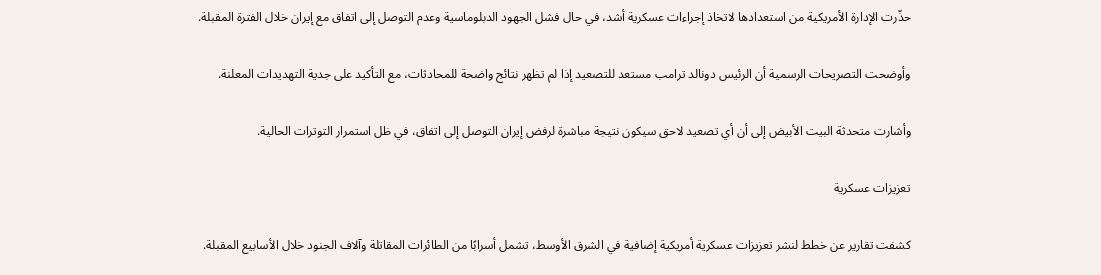حذّرت الإدارة الأمريكية من استعدادها لاتخاذ إجراءات عسكرية أشد، في حال فشل الجهود الدبلوماسية وعدم التوصل إلى اتفاق مع إيران خلال الفترة المقبلة.

وأوضحت التصريحات الرسمية أن الرئيس دونالد ترامب مستعد للتصعيد إذا لم تظهر نتائج واضحة للمحادثات، مع التأكيد على جدية التهديدات المعلنة.

وأشارت متحدثة البيت الأبيض إلى أن أي تصعيد لاحق سيكون نتيجة مباشرة لرفض إيران التوصل إلى اتفاق، في ظل استمرار التوترات الحالية.

تعزيزات عسكرية

كشفت تقارير عن خطط لنشر تعزيزات عسكرية أمريكية إضافية في الشرق الأوسط، تشمل أسرابًا من الطائرات المقاتلة وآلاف الجنود خلال الأسابيع المقبلة.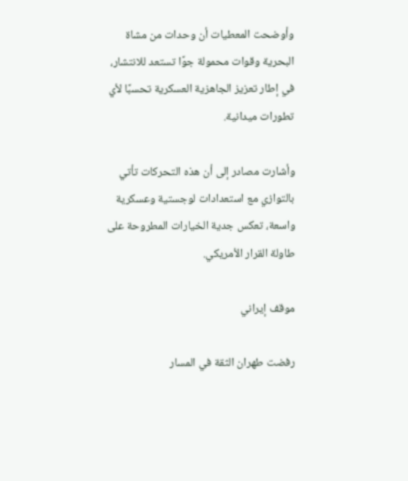وأوضحت المعطيات أن وحدات من مشاة البحرية وقوات محمولة جوًا تستعد للانتشار، في إطار تعزيز الجاهزية العسكرية تحسبًا لأي تطورات ميدانية.

وأشارت مصادر إلى أن هذه التحركات تأتي بالتوازي مع استعدادات لوجستية وعسكرية واسعة، تعكس جدية الخيارات المطروحة على طاولة القرار الأمريكي.

موقف إيراني

رفضت طهران الثقة في المسار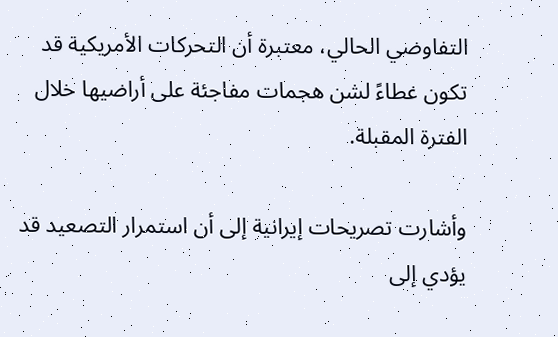التفاوضي الحالي، معتبرة أن التحركات الأمريكية قد تكون غطاءً لشن هجمات مفاجئة على أراضيها خلال الفترة المقبلة.

وأشارت تصريحات إيرانية إلى أن استمرار التصعيد قد يؤدي إلى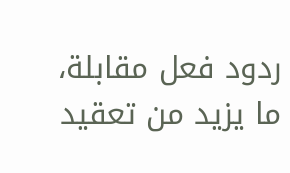ردود فعل مقابلة، ما يزيد من تعقيد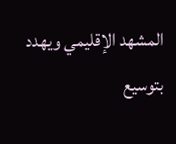المشهد الإقليمي ويهدد بتوسيع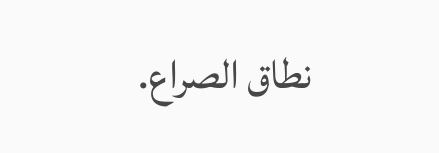نطاق الصراع.